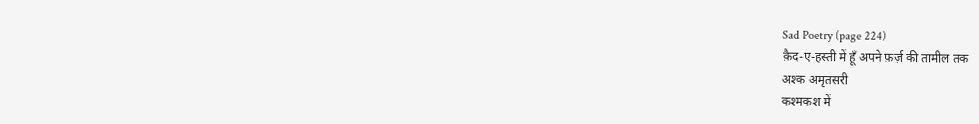Sad Poetry (page 224)
क़ैद-ए-हस्ती में हूँ अपने फ़र्ज़ की तामील तक
अश्क अमृतसरी
कश्मकश में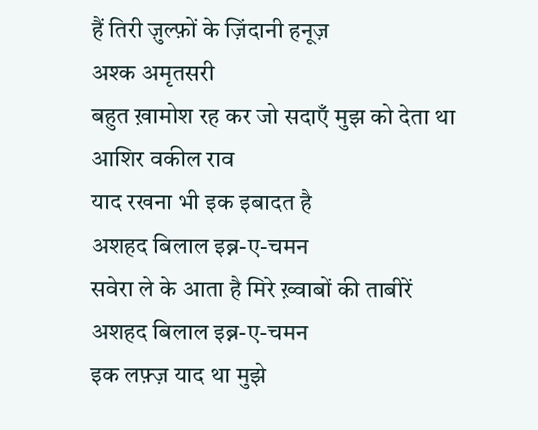हैं तिरी ज़ुल्फ़ों के ज़िंदानी हनूज़
अश्क अमृतसरी
बहुत ख़ामोश रह कर जो सदाएँ मुझ को देता था
आशिर वकील राव
याद रखना भी इक इबादत है
अशहद बिलाल इब्न-ए-चमन
सवेरा ले के आता है मिरे ख़्वाबों की ताबीरें
अशहद बिलाल इब्न-ए-चमन
इक लफ़्ज़ याद था मुझे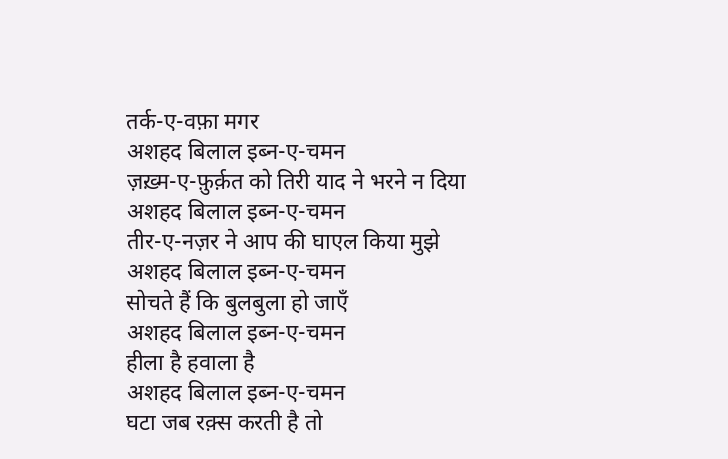तर्क-ए-वफ़ा मगर
अशहद बिलाल इब्न-ए-चमन
ज़ख़्म-ए-फ़ुर्क़त को तिरी याद ने भरने न दिया
अशहद बिलाल इब्न-ए-चमन
तीर-ए-नज़र ने आप की घाएल किया मुझे
अशहद बिलाल इब्न-ए-चमन
सोचते हैं कि बुलबुला हो जाएँ
अशहद बिलाल इब्न-ए-चमन
हीला है हवाला है
अशहद बिलाल इब्न-ए-चमन
घटा जब रक़्स करती है तो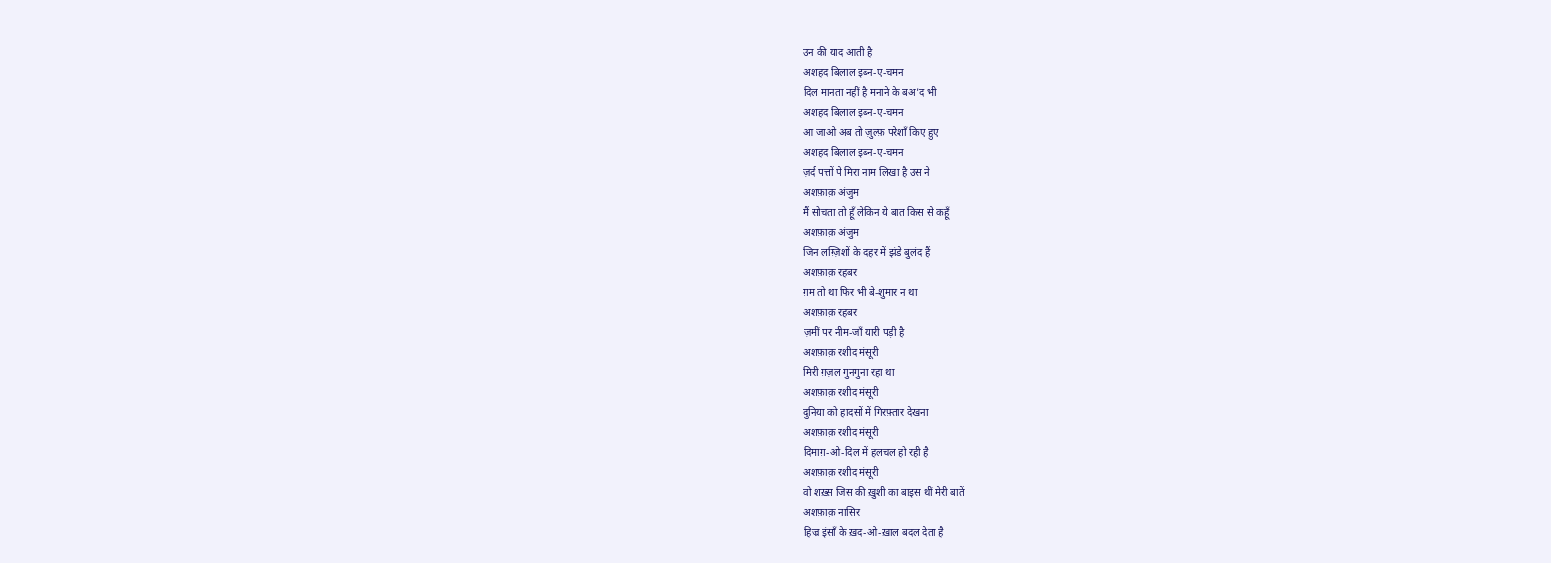उन की याद आती है
अशहद बिलाल इब्न-ए-चमन
दिल मानता नहीं है मनाने के बअ'द भी
अशहद बिलाल इब्न-ए-चमन
आ जाओ अब तो ज़ुल्फ़ परेशाँ किए हुए
अशहद बिलाल इब्न-ए-चमन
ज़र्द पत्तों पे मिरा नाम लिखा है उस ने
अशफ़ाक़ अंजुम
मैं सोचता तो हूँ लेकिन ये बात किस से कहूँ
अशफ़ाक़ अंजुम
जिन लग़्ज़िशों के दहर में झंडे बुलंद हैं
अशफ़ाक़ रहबर
ग़म तो था फिर भी बे-शुमार न था
अशफ़ाक़ रहबर
ज़मीं पर नीम-जाँ यारी पड़ी है
अशफ़ाक़ रशीद मंसूरी
मिरी ग़ज़ल गुनगुना रहा था
अशफ़ाक़ रशीद मंसूरी
दुनिया को हादसों में गिरफ़्तार देखना
अशफ़ाक़ रशीद मंसूरी
दिमाग़-ओ-दिल में हलचल हो रही है
अशफ़ाक़ रशीद मंसूरी
वो शख़्स जिस की ख़ुशी का बाइस थीं मेरी बातें
अशफ़ाक़ नासिर
हिज्र इंसाँ के ख़द-ओ-ख़ाल बदल देता है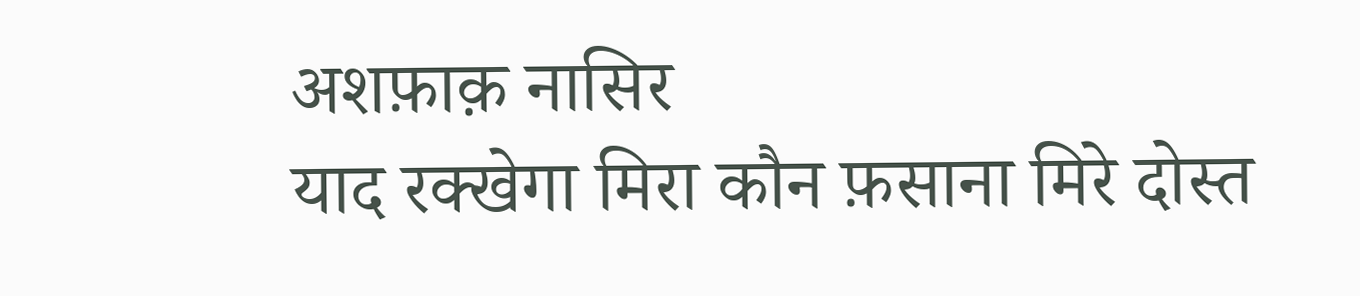अशफ़ाक़ नासिर
याद रक्खेगा मिरा कौन फ़साना मिरे दोस्त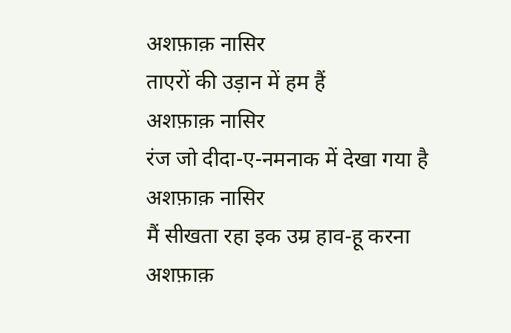अशफ़ाक़ नासिर
ताएरों की उड़ान में हम हैं
अशफ़ाक़ नासिर
रंज जो दीदा-ए-नमनाक में देखा गया है
अशफ़ाक़ नासिर
मैं सीखता रहा इक उम्र हाव-हू करना
अशफ़ाक़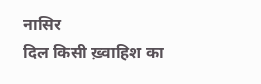नासिर
दिल किसी ख़्वाहिश का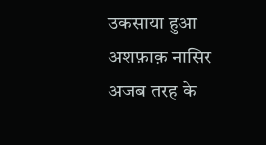उकसाया हुआ
अशफ़ाक़ नासिर
अजब तरह के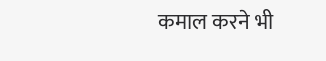कमाल करने भी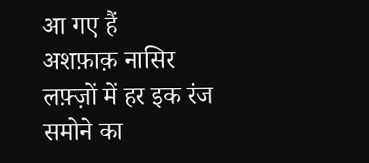आ गए हैं
अशफ़ाक़ नासिर
लफ़्ज़ों में हर इक रंज समोने का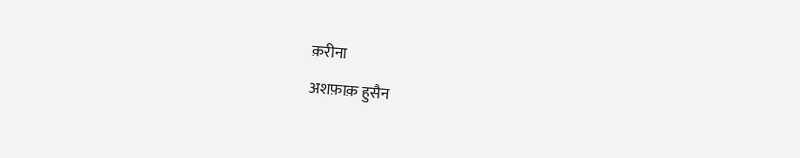क़रीना
अशफ़ाक़ हुसैन